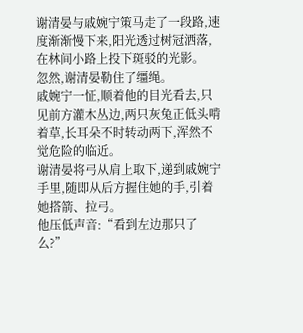谢清晏与戚婉宁策马走了一段路,速度渐渐慢下来,阳光透过树冠洒落,在林间小路上投下斑驳的光影。
忽然,谢清晏勒住了缰绳。
戚婉宁一怔,顺着他的目光看去,只见前方灌木丛边,两只灰兔正低头啃着草,长耳朵不时转动两下,浑然不觉危险的临近。
谢清晏将弓从肩上取下,递到戚婉宁手里,随即从后方握住她的手,引着她搭箭、拉弓。
他压低声音:“看到左边那只了么?”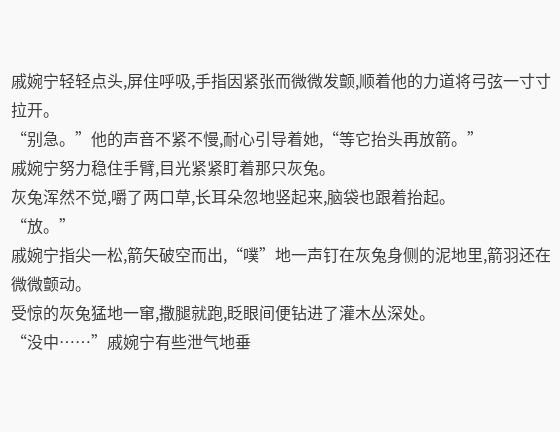戚婉宁轻轻点头,屏住呼吸,手指因紧张而微微发颤,顺着他的力道将弓弦一寸寸拉开。
“别急。”他的声音不紧不慢,耐心引导着她,“等它抬头再放箭。”
戚婉宁努力稳住手臂,目光紧紧盯着那只灰兔。
灰兔浑然不觉,嚼了两口草,长耳朵忽地竖起来,脑袋也跟着抬起。
“放。”
戚婉宁指尖一松,箭矢破空而出,“噗”地一声钉在灰兔身侧的泥地里,箭羽还在微微颤动。
受惊的灰兔猛地一窜,撒腿就跑,眨眼间便钻进了灌木丛深处。
“没中……”戚婉宁有些泄气地垂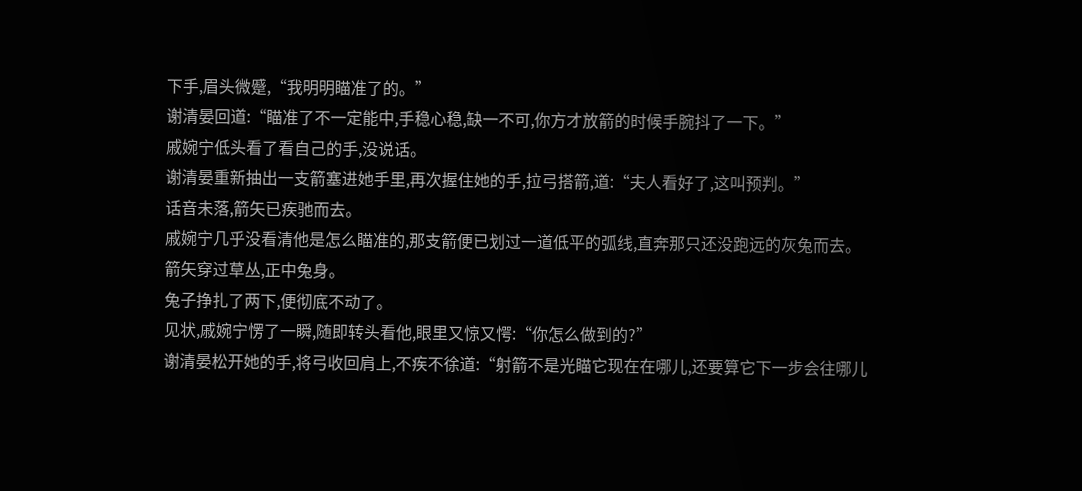下手,眉头微蹙,“我明明瞄准了的。”
谢清晏回道:“瞄准了不一定能中,手稳心稳,缺一不可,你方才放箭的时候手腕抖了一下。”
戚婉宁低头看了看自己的手,没说话。
谢清晏重新抽出一支箭塞进她手里,再次握住她的手,拉弓搭箭,道:“夫人看好了,这叫预判。”
话音未落,箭矢已疾驰而去。
戚婉宁几乎没看清他是怎么瞄准的,那支箭便已划过一道低平的弧线,直奔那只还没跑远的灰兔而去。
箭矢穿过草丛,正中兔身。
兔子挣扎了两下,便彻底不动了。
见状,戚婉宁愣了一瞬,随即转头看他,眼里又惊又愕:“你怎么做到的?”
谢清晏松开她的手,将弓收回肩上,不疾不徐道:“射箭不是光瞄它现在在哪儿,还要算它下一步会往哪儿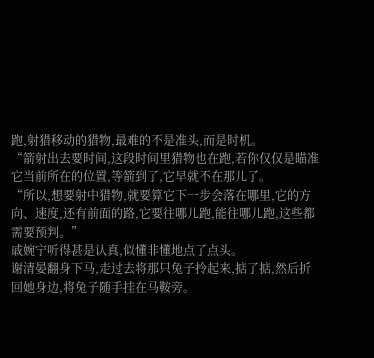跑,射猎移动的猎物,最难的不是准头,而是时机。
“箭射出去要时间,这段时间里猎物也在跑,若你仅仅是瞄准它当前所在的位置,等箭到了,它早就不在那儿了。
“所以,想要射中猎物,就要算它下一步会落在哪里,它的方向、速度,还有前面的路,它要往哪儿跑,能往哪儿跑,这些都需要预判。”
戚婉宁听得甚是认真,似懂非懂地点了点头。
谢清晏翻身下马,走过去将那只兔子拎起来,掂了掂,然后折回她身边,将兔子随手挂在马鞍旁。